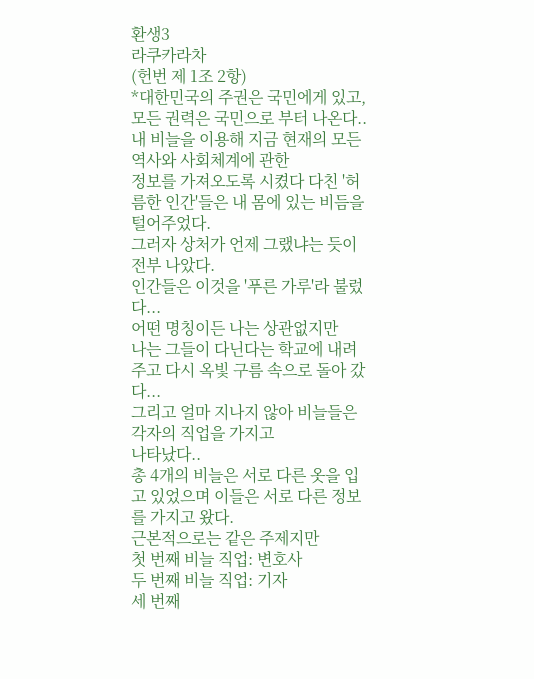환생3
라쿠카라차
(헌번 제 1조 2항)
*대한민국의 주권은 국민에게 있고, 모든 권력은 국민으로 부터 나온다..
내 비늘을 이용해 지금 현재의 모든 역사와 사회체계에 관한
정보를 가져오도록 시켰다 다친 '허름한 인간'들은 내 몸에 있는 비듬을 털어주었다.
그러자 상처가 언제 그랬냐는 듯이 전부 나았다.
인간들은 이것을 '푸른 가루'라 불렀다...
어떤 명칭이든 나는 상관없지만
나는 그들이 다닌다는 학교에 내려주고 다시 옥빛 구름 속으로 돌아 갔다...
그리고 얼마 지나지 않아 비늘들은 각자의 직업을 가지고
나타났다..
총 4개의 비늘은 서로 다른 옷을 입고 있었으며 이들은 서로 다른 정보를 가지고 왔다.
근본적으로는 같은 주제지만
첫 번째 비늘 직업: 변호사
두 번째 비늘 직업: 기자
세 번째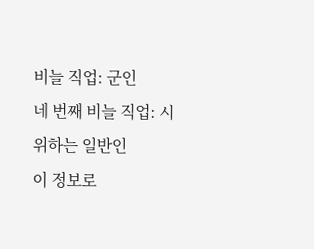비늘 직업: 군인
네 번째 비늘 직업: 시위하는 일반인
이 정보로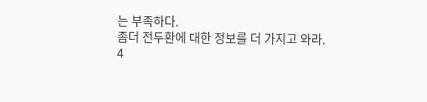는 부족하다.
좀더 전두환에 대한 정보를 더 가지고 와라.
4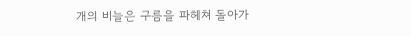개의 비늘은 구름을 파헤쳐 돌아가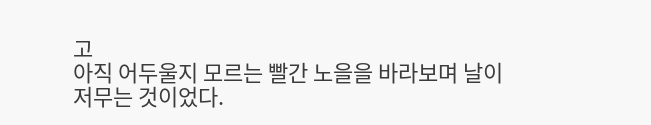고
아직 어두울지 모르는 빨간 노을을 바라보며 날이 저무는 것이었다.